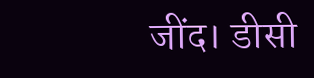जींद। डीसी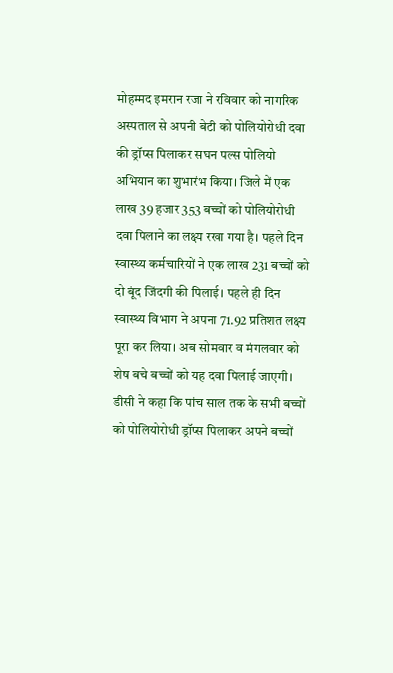मोहम्मद इमरान रजा ने रविवार को नागरिक अस्पताल से अपनी बेटी को पोलियोरोधी दवा की ड्रॉप्स पिलाकर सघन पल्स पोलियो अभियान का शुभारंभ किया। जिले में एक लाख 39 हजार 353 बच्चों को पोलियोरोधी दवा पिलाने का लक्ष्य रखा गया है। पहले दिन स्वास्थ्य कर्मचारियों ने एक लाख 231 बच्चों को दो बूंद जिंदगी की पिलाई। पहले ही दिन स्वास्थ्य विभाग ने अपना 71.92 प्रतिशत लक्ष्य पूरा कर लिया। अब सोमवार व मंगलवार को शेष बचे बच्चों को यह दवा पिलाई जाएगी।
डीसी ने कहा कि पांच साल तक के सभी बच्चों को पोलियोरोधी ड्रॉप्स पिलाकर अपने बच्चों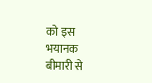को इस भयानक बीमारी से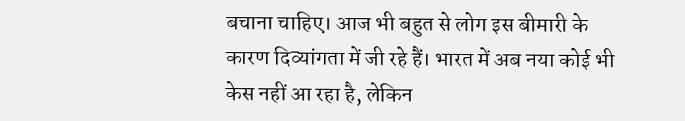बचाना चाहिए। आज भी बहुत से लोग इस बीमारी के कारण दिव्यांगता में जी रहे हैं। भारत में अब नया कोई भी केस नहीं आ रहा है, लेकिन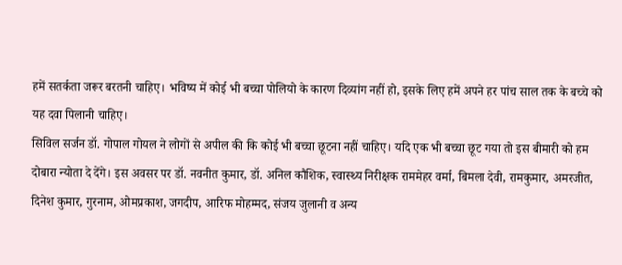हमें सतर्कता जरूर बरतनी चाहिए। भविष्य में कोई भी बच्चा पोलियो के कारण दिव्यांग नहीं हो, इसके लिए हमें अपने हर पांच साल तक के बच्चे को यह दवा पिलानी चाहिए।
सिविल सर्जन डॉ. गोपाल गोयल ने लोगों से अपील की कि कोई भी बच्चा छूटना नहीं चाहिए। यदि एक भी बच्चा छूट गया तो इस बीमारी को हम दोबारा न्योता दे देंगे। इस अवसर पर डॉ. नवनीत कुमार, डॉ. अनिल कौशिक, स्वास्थ्य निरीक्षक राममेहर वर्मा, बिमला देवी, रामकुमार, अमरजीत, दिनेश कुमार, गुरनाम, ओमप्रकाश, जगदीप, आरिफ मोहम्मद, संजय जुलानी व अन्य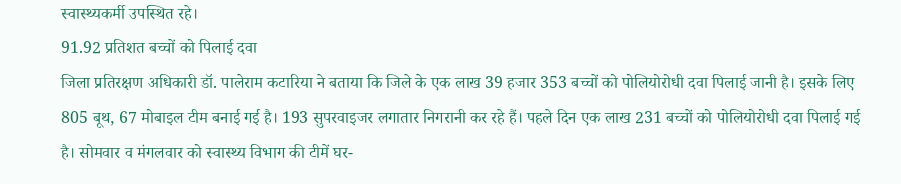स्वास्थ्यकर्मी उपस्थित रहे।
91.92 प्रतिशत बच्चों को पिलाई दवा
जिला प्रतिरक्षण अधिकारी डॉ. पालेराम कटारिया ने बताया कि जिले के एक लाख 39 हजार 353 बच्चों को पोलियोरोधी दवा पिलाई जानी है। इसके लिए 805 बूथ, 67 मोबाइल टीम बनाई गई है। 193 सुपरवाइजर लगातार निगरानी कर रहे हैं। पहले दिन एक लाख 231 बच्चों को पोलियोरोधी दवा पिलाई गई है। सोमवार व मंगलवार को स्वास्थ्य विभाग की टीमें घर-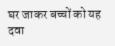घर जाकर बच्चों को यह दवा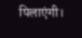पिलाएंगी।